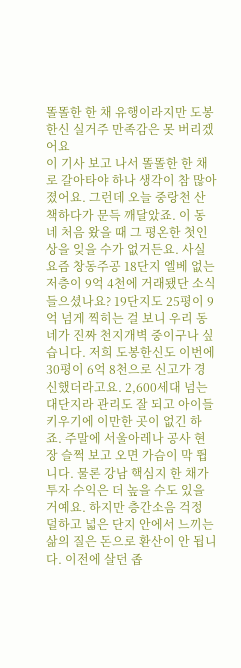똘똘한 한 채 유행이라지만 도봉한신 실거주 만족감은 못 버리겠어요
이 기사 보고 나서 똘똘한 한 채로 갈아타야 하나 생각이 참 많아졌어요. 그런데 오늘 중랑천 산책하다가 문득 깨달았죠. 이 동네 처음 왔을 때 그 평온한 첫인상을 잊을 수가 없거든요. 사실 요즘 창동주공 18단지 엘베 없는 저층이 9억 4천에 거래됐단 소식 들으셨나요? 19단지도 25평이 9억 넘게 찍히는 걸 보니 우리 동네가 진짜 천지개벽 중이구나 싶습니다. 저희 도봉한신도 이번에 30평이 6억 8천으로 신고가 경신했더라고요. 2,600세대 넘는 대단지라 관리도 잘 되고 아이들 키우기에 이만한 곳이 없긴 하죠. 주말에 서울아레나 공사 현장 슬쩍 보고 오면 가슴이 막 뜁니다. 물론 강남 핵심지 한 채가 투자 수익은 더 높을 수도 있을 거예요. 하지만 층간소음 걱정 덜하고 넓은 단지 안에서 느끼는 삶의 질은 돈으로 환산이 안 됩니다. 이전에 살던 좁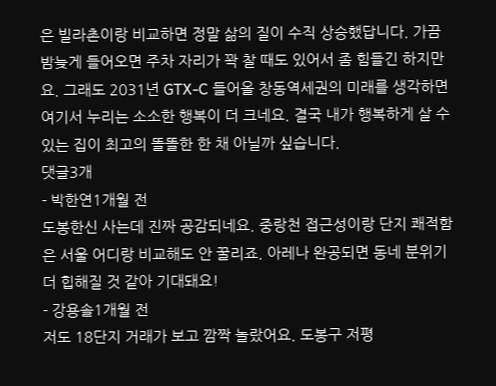은 빌라촌이랑 비교하면 정말 삶의 질이 수직 상승했답니다. 가끔 밤늦게 들어오면 주차 자리가 꽉 찰 때도 있어서 좀 힘들긴 하지만요. 그래도 2031년 GTX-C 들어올 창동역세권의 미래를 생각하면 여기서 누리는 소소한 행복이 더 크네요. 결국 내가 행복하게 살 수 있는 집이 최고의 똘똘한 한 채 아닐까 싶습니다.
댓글3개
- 박한연1개월 전
도봉한신 사는데 진짜 공감되네요. 중랑천 접근성이랑 단지 쾌적함은 서울 어디랑 비교해도 안 꿀리죠. 아레나 완공되면 동네 분위기 더 힙해질 것 같아 기대돼요!
- 강용솔1개월 전
저도 18단지 거래가 보고 깜짝 놀랐어요. 도봉구 저평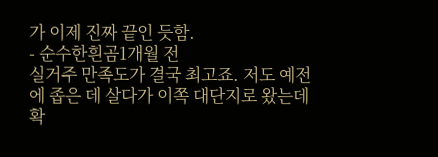가 이제 진짜 끝인 듯함.
- 순수한흰곰1개월 전
실거주 만족도가 결국 최고죠. 저도 예전에 좁은 데 살다가 이쪽 대단지로 왔는데 확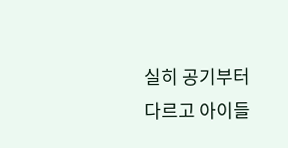실히 공기부터 다르고 아이들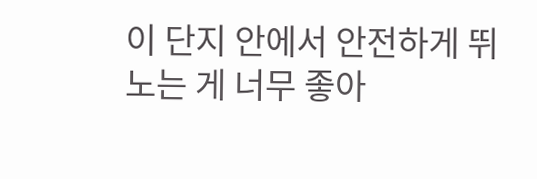이 단지 안에서 안전하게 뛰노는 게 너무 좋아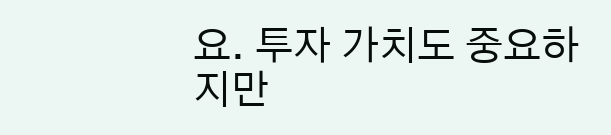요. 투자 가치도 중요하지만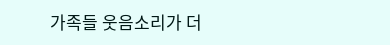가족들 웃음소리가 더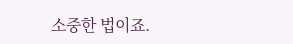소중한 법이죠.